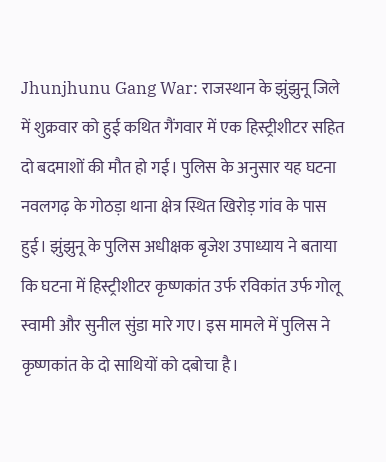Jhunjhunu Gang War: राजस्थान के झुंझुनू जिले में शुक्रवार को हुई कथित गैंगवार में एक हिस्ट्रीशीटर सहित दो बदमाशों की मौत हो गई। पुलिस के अनुसार यह घटना नवलगढ़ के गोठड़ा थाना क्षेत्र स्थित खिरोड़ गांव के पास हुई। झुंझुनू के पुलिस अधीक्षक बृजेश उपाध्याय ने बताया कि घटना में हिस्ट्रीशीटर कृष्णकांत उर्फ रविकांत उर्फ गोलू स्वामी और सुनील सुंडा मारे गए। इस मामले में पुलिस ने कृष्णकांत के दो साथियों को दबोचा है।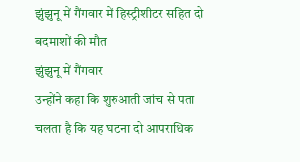झुंझुनू में गैंगवार में हिस्ट्रीशीटर सहित दो बदमाशों की मौत
झुंझुनू में गैंगवार
उन्होंने कहा कि शुरुआती जांच से पता चलता है कि यह घटना दो आपराधिक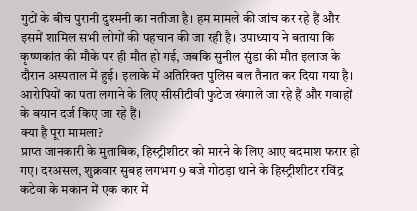गुटों के बीच पुरानी दुश्मनी का नतीजा है। हम मामले की जांच कर रहे हैं और इसमें शामिल सभी लोगों की पहचान की जा रही है। उपाध्याय ने बताया कि कृष्णकांत की मौके पर ही मौत हो गई, जबकि सुनील सुंडा की मौत इलाज के दौरान अस्पताल में हुई। इलाके में अतिरिक्त पुलिस बल तैनात कर दिया गया है। आरोपियों का पता लगाने के लिए सीसीटीवी फुटेज खंगाले जा रहे हैं और गवाहों के बयान दर्ज किए जा रहे हैं।
क्या है पूरा मामला?
प्राप्त जानकारी के मुताबिक, हिस्ट्रीशीटर को मारने के लिए आए बदमाश फरार हो गए। दरअसल, शुक्रवार सुबह लगभग 9 बजे गोठड़ा थाने के हिस्ट्रीशीटर रविंद्र कटेवा के मकान में एक कार में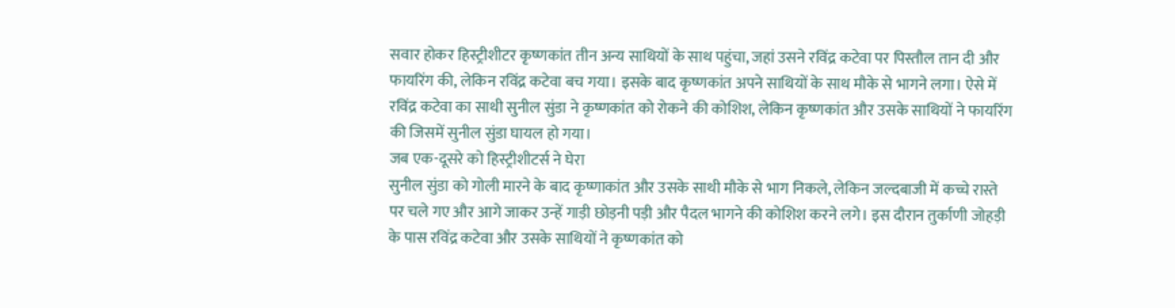सवार होकर हिस्ट्रीशीटर कृष्णकांत तीन अन्य साथियों के साथ पहुंचा, जहां उसने रविंद्र कटेवा पर पिस्तौल तान दी और फायरिंग की, लेकिन रविंद्र कटेवा बच गया। इसके बाद कृष्णकांत अपने साथियों के साथ मौके से भागने लगा। ऐसे में रविंद्र कटेवा का साथी सुनील सुंडा ने कृष्णकांत को रोकने की कोशिश, लेकिन कृष्णकांत और उसके साथियों ने फायरिंग की जिसमें सुनील सुंडा घायल हो गया।
जब एक-दूसरे को हिस्ट्रीशीटर्स ने घेरा
सुनील सुंडा को गोली मारने के बाद कृष्णाकांत और उसके साथी मौके से भाग निकले, लेकिन जल्दबाजी में कच्चे रास्ते पर चले गए और आगे जाकर उन्हें गाड़ी छोड़नी पड़ी और पैदल भागने की कोशिश करने लगे। इस दौरान तुर्काणी जोहड़ी के पास रविंद्र कटेवा और उसके साथियों ने कृष्णकांत को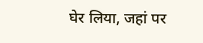घेर लिया, जहां पर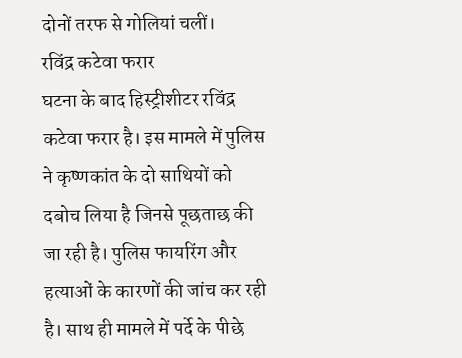दोनों तरफ से गोलियां चलीं।
रविंद्र कटेवा फरार
घटना के बाद हिस्ट्रीशीटर रविंद्र कटेवा फरार है। इस मामले में पुलिस ने कृष्णकांत के दो साथियों को दबोच लिया है जिनसे पूछताछ की जा रही है। पुलिस फायरिंग और हत्याओं के कारणों की जांच कर रही है। साथ ही मामले में पर्दे के पीछे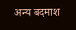अन्य बदमाश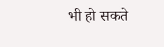भी हो सकते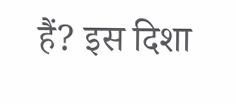हैं? इस दिशा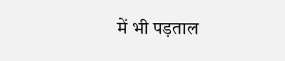में भी पड़ताल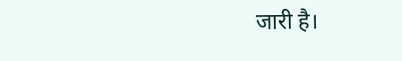जारी है।